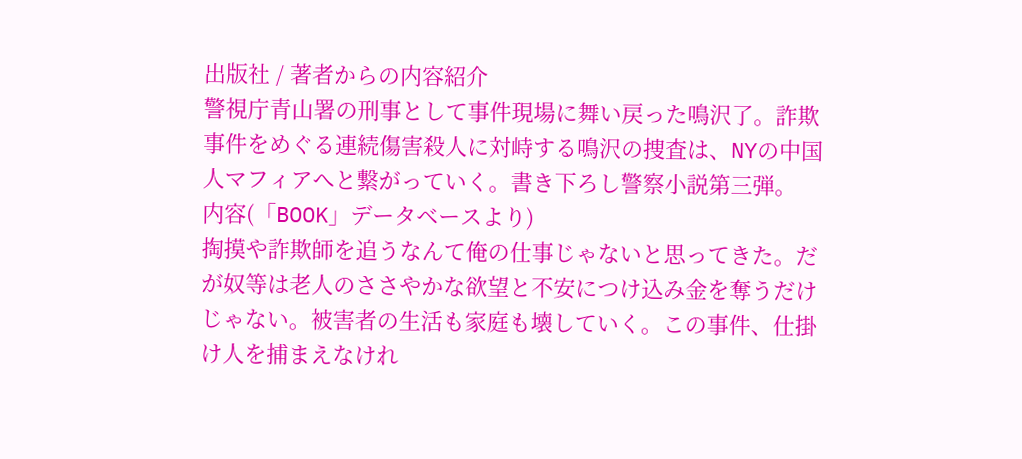出版社 / 著者からの内容紹介
警視庁青山署の刑事として事件現場に舞い戻った鳴沢了。詐欺事件をめぐる連続傷害殺人に対峙する鳴沢の捜査は、NYの中国人マフィアへと繋がっていく。書き下ろし警察小説第三弾。
内容(「BOOK」データベースより)
掏摸や詐欺師を追うなんて俺の仕事じゃないと思ってきた。だが奴等は老人のささやかな欲望と不安につけ込み金を奪うだけじゃない。被害者の生活も家庭も壊していく。この事件、仕掛け人を捕まえなけれ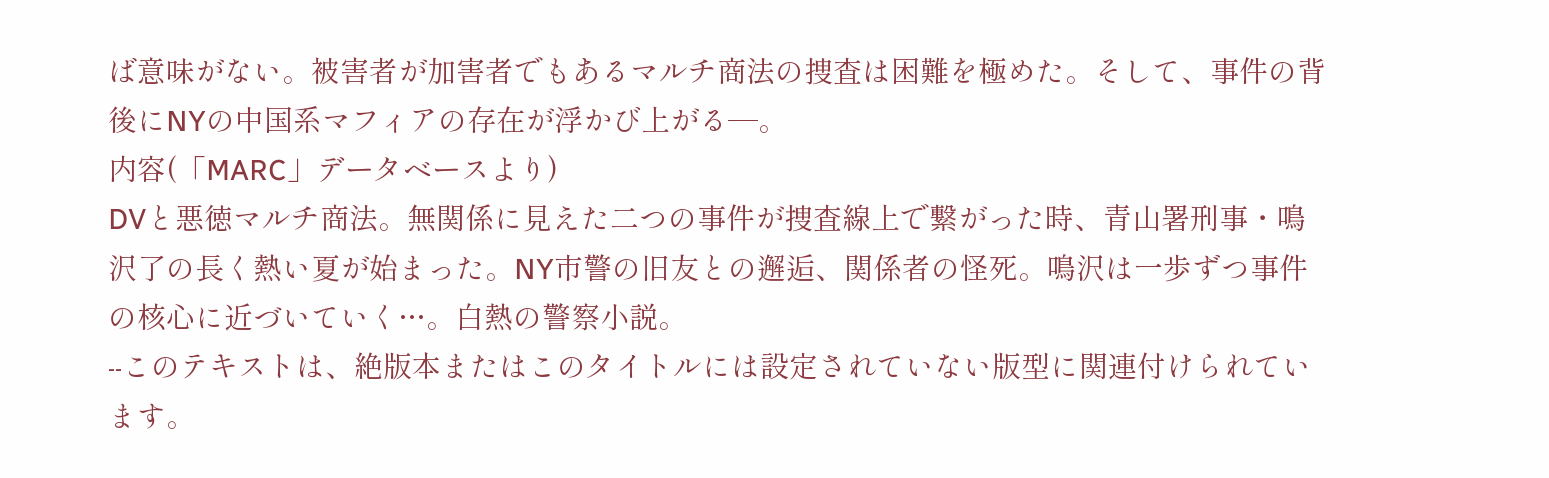ば意味がない。被害者が加害者でもあるマルチ商法の捜査は困難を極めた。そして、事件の背後にNYの中国系マフィアの存在が浮かび上がる―。
内容(「MARC」データベースより)
DVと悪徳マルチ商法。無関係に見えた二つの事件が捜査線上で繋がった時、青山署刑事・鳴沢了の長く熱い夏が始まった。NY市警の旧友との邂逅、関係者の怪死。鳴沢は一歩ずつ事件の核心に近づいていく…。白熱の警察小説。
--このテキストは、絶版本またはこのタイトルには設定されていない版型に関連付けられています。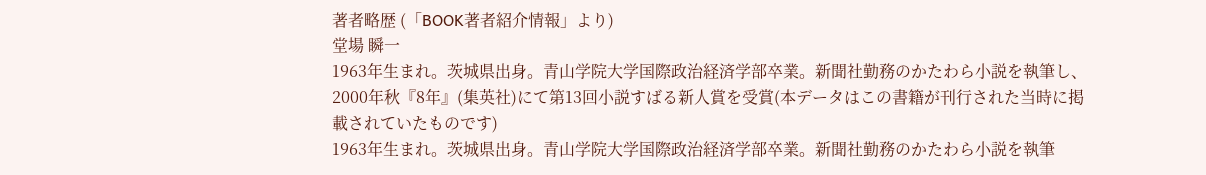著者略歴 (「BOOK著者紹介情報」より)
堂場 瞬一
1963年生まれ。茨城県出身。青山学院大学国際政治経済学部卒業。新聞社勤務のかたわら小説を執筆し、2000年秋『8年』(集英社)にて第13回小説すばる新人賞を受賞(本データはこの書籍が刊行された当時に掲載されていたものです)
1963年生まれ。茨城県出身。青山学院大学国際政治経済学部卒業。新聞社勤務のかたわら小説を執筆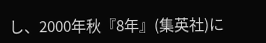し、2000年秋『8年』(集英社)に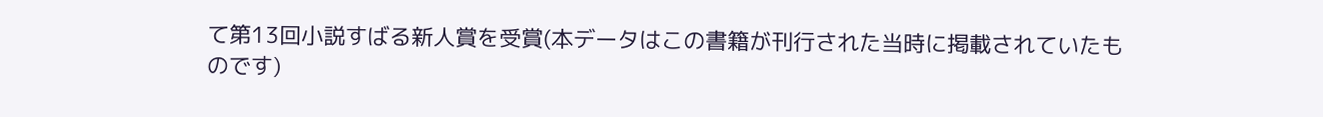て第13回小説すばる新人賞を受賞(本データはこの書籍が刊行された当時に掲載されていたものです)